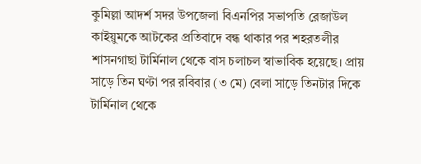কুমিল্লা আদর্শ সদর উপজেলা বিএনপির সভাপতি রেজাউল কাইয়ুমকে আটকের প্রতিবাদে বন্ধ থাকার পর শহরতলীর শাসনগাছা টার্মিনাল থেকে বাস চলাচল স্বাভাবিক হয়েছে। প্রায় সাড়ে তিন ঘণ্টা পর রবিবার (৩ মে) বেলা সাড়ে তিনটার দিকে টার্মিনাল থেকে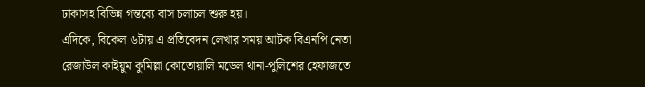ঢাকাসহ বিভিন্ন গন্তব্যে বাস চলাচল শুরু হয়।
এদিকে, বিকেল ৬টায় এ প্রতিবেদন লেখার সময় আটক বিএনপি নেতা রেজাউল কাইয়ুম কুমিল্লা কোতোয়ালি মডেল থানা-পুলিশের হেফাজতে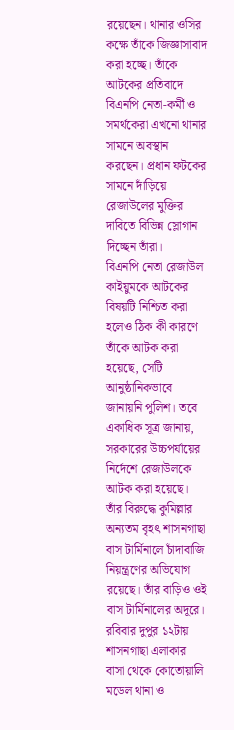রয়েছেন। থানার ওসির কক্ষে তাঁকে জিজ্ঞাসাবাদ করা হচ্ছে। তাঁকে আটকের প্রতিবাদে বিএনপি নেতা-কর্মী ও সমর্থকেরা এখনো থানার সামনে অবস্থান করছেন। প্রধান ফটকের সামনে দাঁড়িয়ে রেজাউলের মুক্তির দাবিতে বিভিন্ন স্লোগান দিচ্ছেন তাঁরা।
বিএনপি নেতা রেজাউল কাইয়ুমকে আটকের বিষয়টি নিশ্চিত করা হলেও ঠিক কী কারণে তাঁকে আটক করা হয়েছে, সেটি আনুষ্ঠানিকভাবে জানায়নি পুলিশ। তবে একাধিক সূত্র জানায়, সরকারের উচ্চপর্যায়ের নির্দেশে রেজাউলকে আটক করা হয়েছে। তাঁর বিরুদ্ধে কুমিল্লার অন্যতম বৃহৎ শাসনগাছা বাস টার্মিনালে চাঁদাবাজি নিয়ন্ত্রণের অভিযোগ রয়েছে। তাঁর বাড়িও ওই বাস টার্মিনালের অদূরে।
রবিবার দুপুর ১২টায় শাসনগাছা এলাকার বাসা থেকে কোতোয়ালি মডেল থানা ও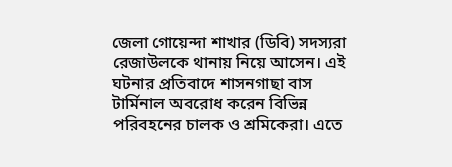জেলা গোয়েন্দা শাখার (ডিবি) সদস্যরা রেজাউলকে থানায় নিয়ে আসেন। এই ঘটনার প্রতিবাদে শাসনগাছা বাস টার্মিনাল অবরোধ করেন বিভিন্ন পরিবহনের চালক ও শ্রমিকেরা। এতে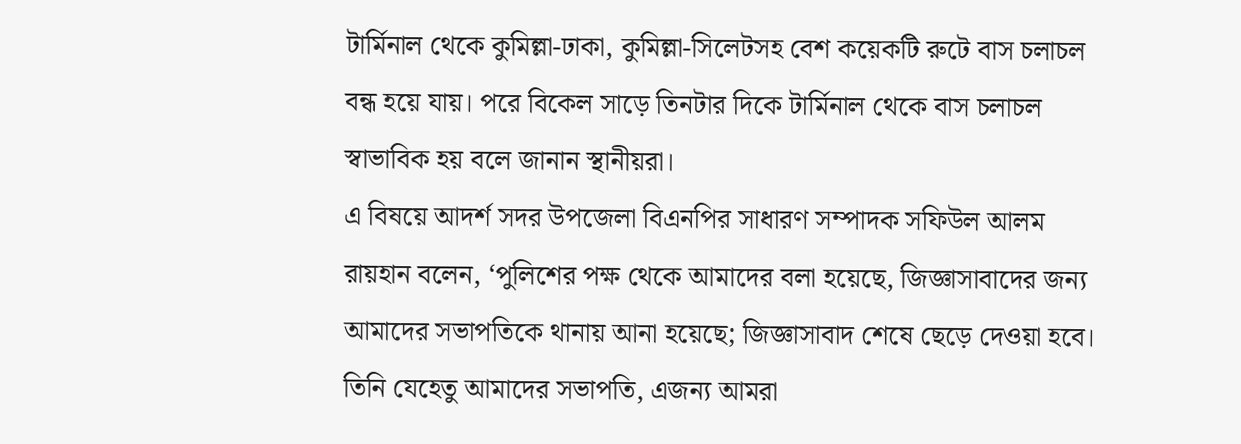টার্মিনাল থেকে কুমিল্লা-ঢাকা, কুমিল্লা-সিলেটসহ বেশ কয়েকটি রুটে বাস চলাচল বন্ধ হয়ে যায়। পরে বিকেল সাড়ে তিনটার দিকে টার্মিনাল থেকে বাস চলাচল স্বাভাবিক হয় বলে জানান স্থানীয়রা।
এ বিষয়ে আদর্শ সদর উপজেলা বিএনপির সাধারণ সম্পাদক সফিউল আলম রায়হান বলেন, ‘পুলিশের পক্ষ থেকে আমাদের বলা হয়েছে, জিজ্ঞাসাবাদের জন্য আমাদের সভাপতিকে থানায় আনা হয়েছে; জিজ্ঞাসাবাদ শেষে ছেড়ে দেওয়া হবে। তিনি যেহেতু আমাদের সভাপতি, এজন্য আমরা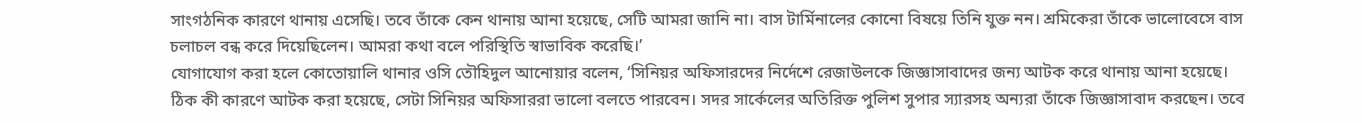সাংগঠনিক কারণে থানায় এসেছি। তবে তাঁকে কেন থানায় আনা হয়েছে, সেটি আমরা জানি না। বাস টার্মিনালের কোনো বিষয়ে তিনি যুক্ত নন। শ্রমিকেরা তাঁকে ভালোবেসে বাস চলাচল বন্ধ করে দিয়েছিলেন। আমরা কথা বলে পরিস্থিতি স্বাভাবিক করেছি।’
যোগাযোগ করা হলে কোতোয়ালি থানার ওসি তৌহিদুল আনোয়ার বলেন, ‘সিনিয়র অফিসারদের নির্দেশে রেজাউলকে জিজ্ঞাসাবাদের জন্য আটক করে থানায় আনা হয়েছে। ঠিক কী কারণে আটক করা হয়েছে, সেটা সিনিয়র অফিসাররা ভালো বলতে পারবেন। সদর সার্কেলের অতিরিক্ত পুলিশ সুপার স্যারসহ অন্যরা তাঁকে জিজ্ঞাসাবাদ করছেন। তবে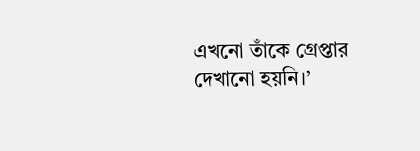এখনো তাঁকে গ্রেপ্তার দেখানো হয়নি।’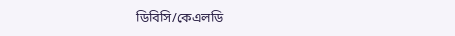ডিবিসি/কেএলডি